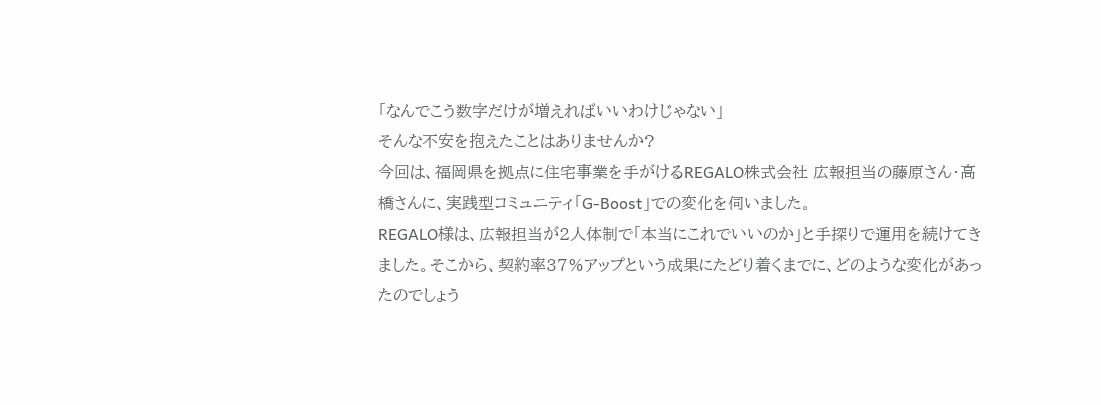「なんでこう数字だけが増えればいいわけじゃない」
そんな不安を抱えたことはありませんか?
今回は、福岡県を拠点に住宅事業を手がけるREGALO株式会社 広報担当の藤原さん・高橋さんに、実践型コミュニティ「G-Boost」での変化を伺いました。
REGALO様は、広報担当が2人体制で「本当にこれでいいのか」と手探りで運用を続けてきました。そこから、契約率37%アップという成果にたどり着くまでに、どのような変化があったのでしょう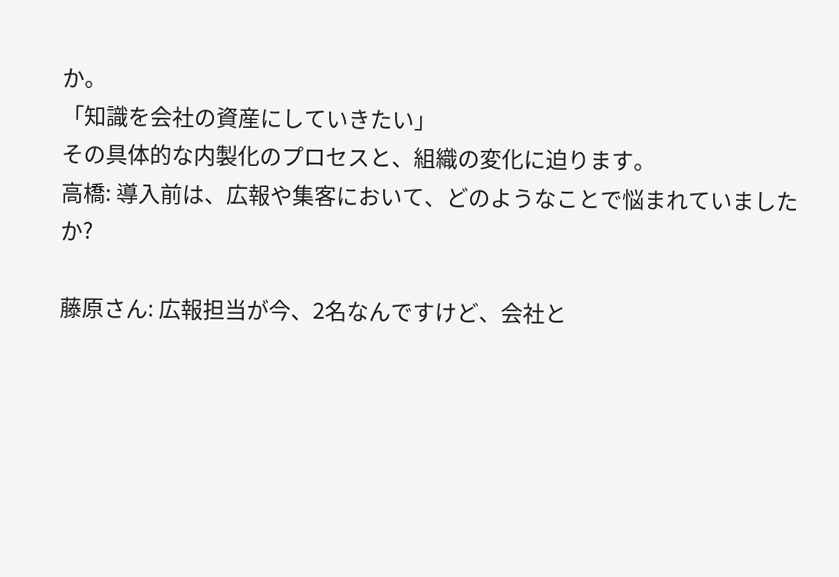か。
「知識を会社の資産にしていきたい」
その具体的な内製化のプロセスと、組織の変化に迫ります。
高橋: 導入前は、広報や集客において、どのようなことで悩まれていましたか?

藤原さん: 広報担当が今、2名なんですけど、会社と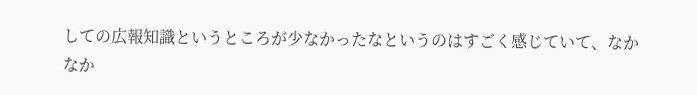しての広報知識というところが少なかったなというのはすごく感じていて、なかなか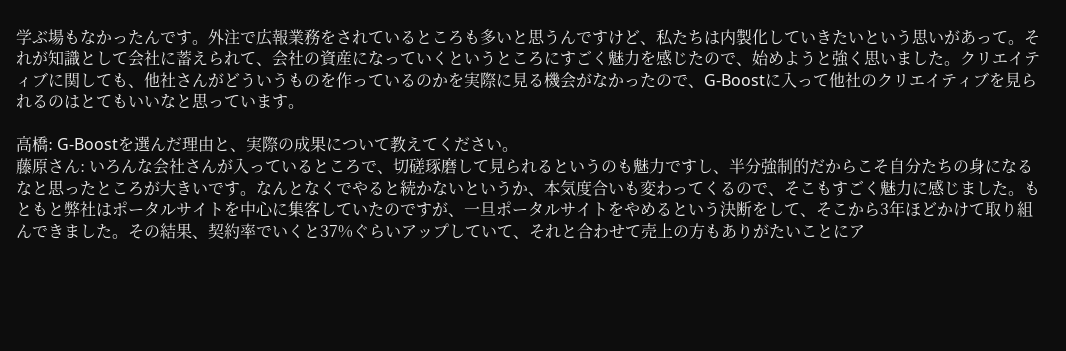学ぶ場もなかったんです。外注で広報業務をされているところも多いと思うんですけど、私たちは内製化していきたいという思いがあって。それが知識として会社に蓄えられて、会社の資産になっていくというところにすごく魅力を感じたので、始めようと強く思いました。クリエイティブに関しても、他社さんがどういうものを作っているのかを実際に見る機会がなかったので、G-Boostに入って他社のクリエイティブを見られるのはとてもいいなと思っています。

高橋: G-Boostを選んだ理由と、実際の成果について教えてください。
藤原さん: いろんな会社さんが入っているところで、切磋琢磨して見られるというのも魅力ですし、半分強制的だからこそ自分たちの身になるなと思ったところが大きいです。なんとなくでやると続かないというか、本気度合いも変わってくるので、そこもすごく魅力に感じました。もともと弊社はポータルサイトを中心に集客していたのですが、一旦ポータルサイトをやめるという決断をして、そこから3年ほどかけて取り組んできました。その結果、契約率でいくと37%ぐらいアップしていて、それと合わせて売上の方もありがたいことにア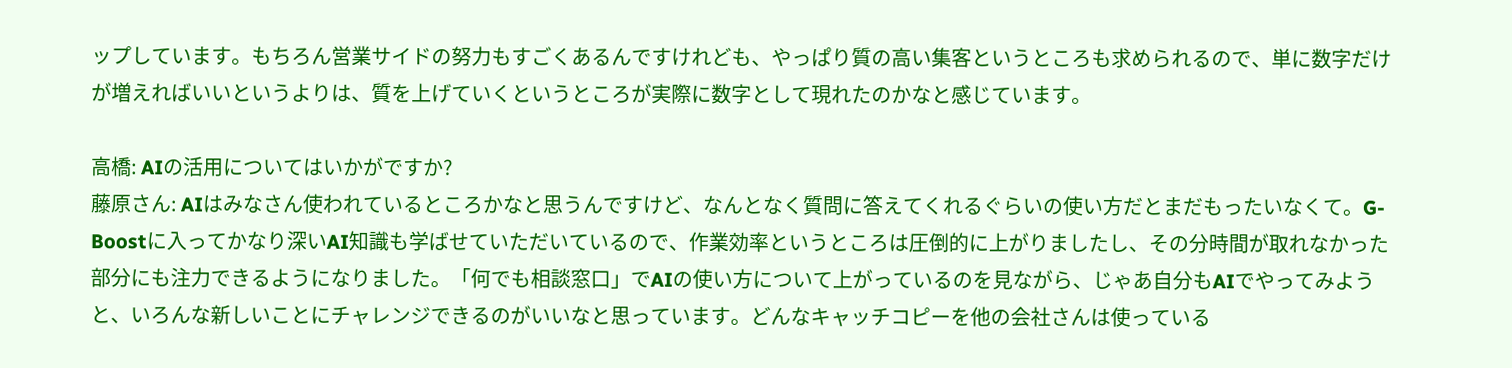ップしています。もちろん営業サイドの努力もすごくあるんですけれども、やっぱり質の高い集客というところも求められるので、単に数字だけが増えればいいというよりは、質を上げていくというところが実際に数字として現れたのかなと感じています。

高橋: AIの活用についてはいかがですか?
藤原さん: AIはみなさん使われているところかなと思うんですけど、なんとなく質問に答えてくれるぐらいの使い方だとまだもったいなくて。G-Boostに入ってかなり深いAI知識も学ばせていただいているので、作業効率というところは圧倒的に上がりましたし、その分時間が取れなかった部分にも注力できるようになりました。「何でも相談窓口」でAIの使い方について上がっているのを見ながら、じゃあ自分もAIでやってみようと、いろんな新しいことにチャレンジできるのがいいなと思っています。どんなキャッチコピーを他の会社さんは使っている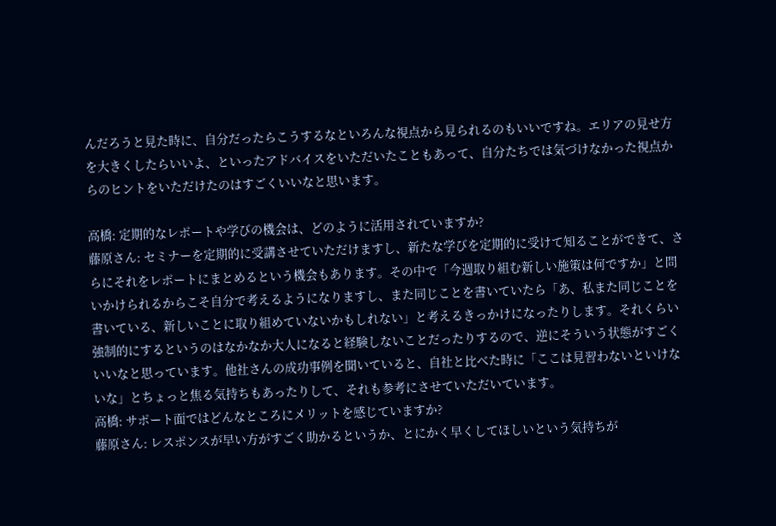んだろうと見た時に、自分だったらこうするなといろんな視点から見られるのもいいですね。エリアの見せ方を大きくしたらいいよ、といったアドバイスをいただいたこともあって、自分たちでは気づけなかった視点からのヒントをいただけたのはすごくいいなと思います。

高橋: 定期的なレポートや学びの機会は、どのように活用されていますか?
藤原さん: セミナーを定期的に受講させていただけますし、新たな学びを定期的に受けて知ることができて、さらにそれをレポートにまとめるという機会もあります。その中で「今週取り組む新しい施策は何ですか」と問いかけられるからこそ自分で考えるようになりますし、また同じことを書いていたら「あ、私また同じことを書いている、新しいことに取り組めていないかもしれない」と考えるきっかけになったりします。それくらい強制的にするというのはなかなか大人になると経験しないことだったりするので、逆にそういう状態がすごくいいなと思っています。他社さんの成功事例を聞いていると、自社と比べた時に「ここは見習わないといけないな」とちょっと焦る気持ちもあったりして、それも参考にさせていただいています。
高橋: サポート面ではどんなところにメリットを感じていますか?
藤原さん: レスポンスが早い方がすごく助かるというか、とにかく早くしてほしいという気持ちが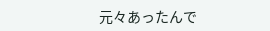元々あったんで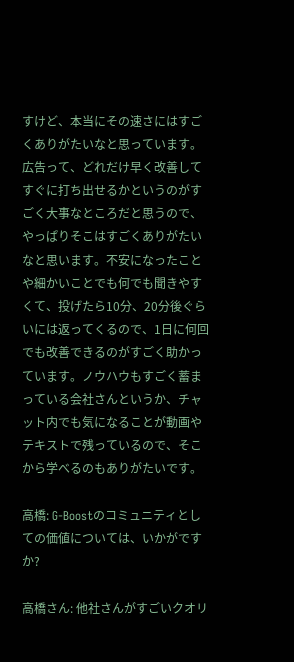すけど、本当にその速さにはすごくありがたいなと思っています。広告って、どれだけ早く改善してすぐに打ち出せるかというのがすごく大事なところだと思うので、やっぱりそこはすごくありがたいなと思います。不安になったことや細かいことでも何でも聞きやすくて、投げたら10分、20分後ぐらいには返ってくるので、1日に何回でも改善できるのがすごく助かっています。ノウハウもすごく蓄まっている会社さんというか、チャット内でも気になることが動画やテキストで残っているので、そこから学べるのもありがたいです。

高橋: G-Boostのコミュニティとしての価値については、いかがですか?

高橋さん: 他社さんがすごいクオリ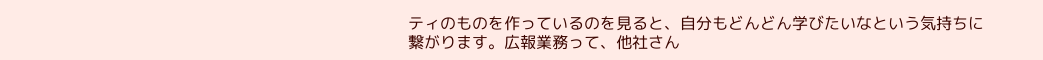ティのものを作っているのを見ると、自分もどんどん学びたいなという気持ちに繋がります。広報業務って、他社さん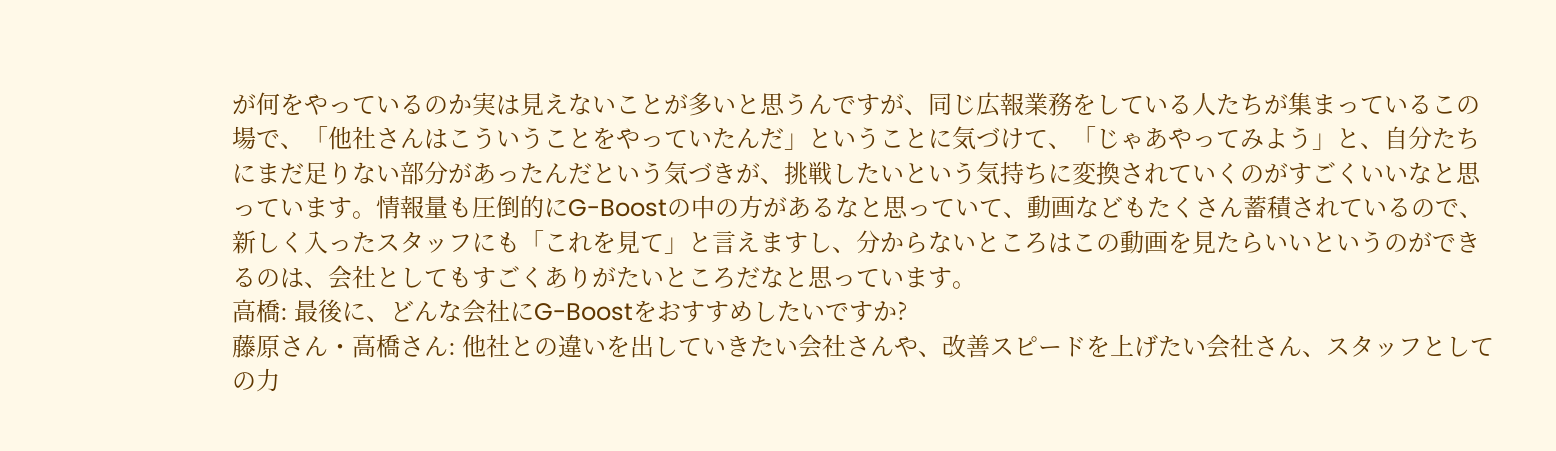が何をやっているのか実は見えないことが多いと思うんですが、同じ広報業務をしている人たちが集まっているこの場で、「他社さんはこういうことをやっていたんだ」ということに気づけて、「じゃあやってみよう」と、自分たちにまだ足りない部分があったんだという気づきが、挑戦したいという気持ちに変換されていくのがすごくいいなと思っています。情報量も圧倒的にG-Boostの中の方があるなと思っていて、動画などもたくさん蓄積されているので、新しく入ったスタッフにも「これを見て」と言えますし、分からないところはこの動画を見たらいいというのができるのは、会社としてもすごくありがたいところだなと思っています。
高橋: 最後に、どんな会社にG-Boostをおすすめしたいですか?
藤原さん・高橋さん: 他社との違いを出していきたい会社さんや、改善スピードを上げたい会社さん、スタッフとしての力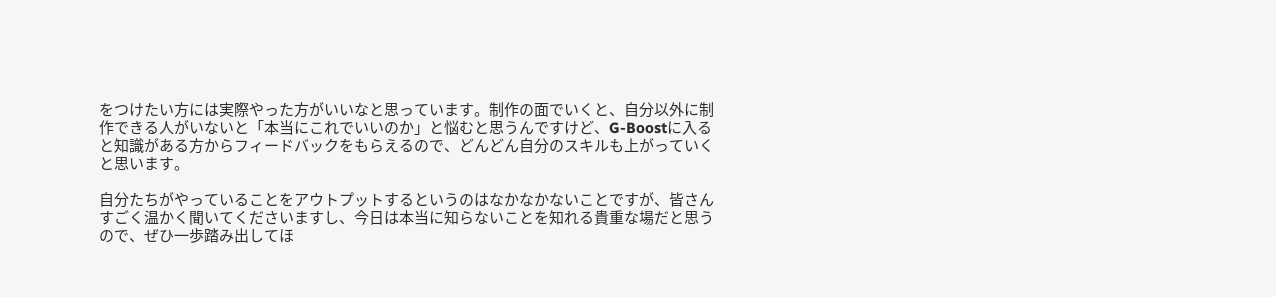をつけたい方には実際やった方がいいなと思っています。制作の面でいくと、自分以外に制作できる人がいないと「本当にこれでいいのか」と悩むと思うんですけど、G-Boostに入ると知識がある方からフィードバックをもらえるので、どんどん自分のスキルも上がっていくと思います。

自分たちがやっていることをアウトプットするというのはなかなかないことですが、皆さんすごく温かく聞いてくださいますし、今日は本当に知らないことを知れる貴重な場だと思うので、ぜひ一歩踏み出してほ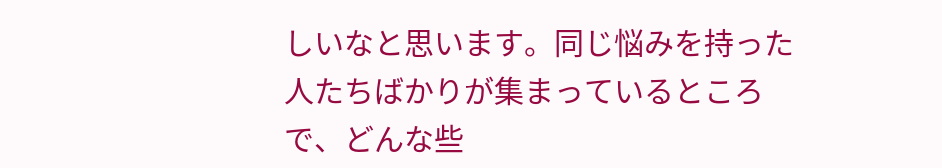しいなと思います。同じ悩みを持った人たちばかりが集まっているところで、どんな些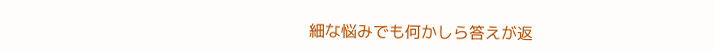細な悩みでも何かしら答えが返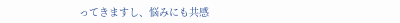ってきますし、悩みにも共感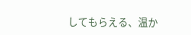してもらえる、温か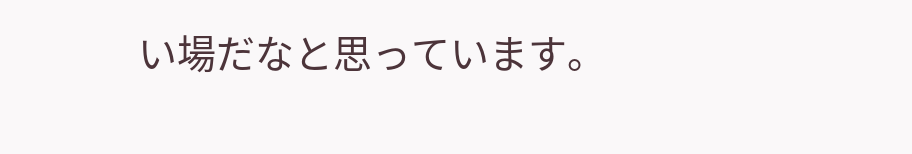い場だなと思っています。